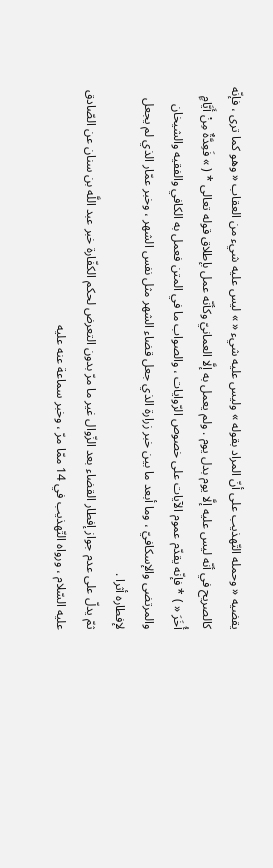يقضيه « وحمله التّهذيب على أنّ المراد بقوله » وليس عليه شيء « » ليس عليه شيء من العقاب « وهو كما ترى ، فإنّه كالصريح في أنّه ليس عليه إلَّا يوم بدل يوم . ولم يعمل به إلَّا العمانيّ وكأنّه عمل بإطلاق قوله تعالى * ( » فَعِدَّةٌ مِنْ أَيَّامٍ أُخَرَ « ) * فإنّه يقدّم عموم الآيات على خصوص الرّوايات ، والصواب ما في المتن فعمل به الكافي والفقيه والشيخان والمرتضى والإسكافيّ ، وما أبعد ما بين خبر زرارة الذي جعل قضاء الشهر مثل نفس الشهر ، وخبر عمّار الذي لم يجعل لإفطاره أثرا .
ثمّ يدلّ على عدم جواز إفطار القضاء بعد الزّوال غير ما مرّ بدون التعرض لحكم الكفّارة خبر عبد اللَّه بن سنان عن الصّادق عليه السّلام ، ورواه التّهذيب في 14 ممّا مرّ ، وخبر سماعة عنه عليه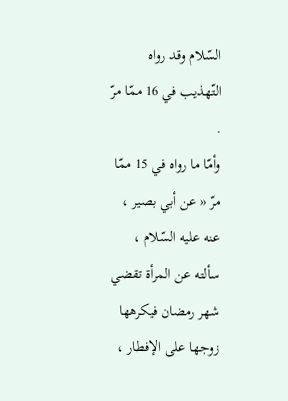السّلام وقد رواه التّهذيب في 16 ممّا مرّ .
وأمّا ما رواه في 15 ممّا مرّ « عن أبي بصير ، عنه عليه السّلام ، سألته عن المرأة تقضي شهر رمضان فيكرهها زوجها على الإفطار ،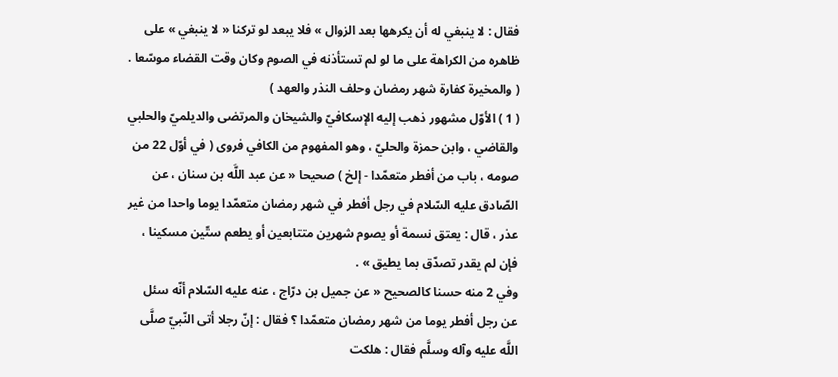فقال : لا ينبغي له أن يكرهها بعد الزوال » فلا يبعد لو تركنا « لا ينبغي » على ظاهره من الكراهة على ما لو لم تستأذنه في الصوم وكان وقت القضاء موسّعا .
( والمخيرة كفارة شهر رمضان وحلف النذر والعهد )
( 1 ) الأوّل مشهور ذهب إليه الإسكافيّ والشيخان والمرتضى والديلميّ والحلبي والقاضي ، وابن حمزة والحليّ ، وهو المفهوم من الكافي فروى ( في أوّل 22 من صومه ، باب من أفطر متعمّدا - إلخ ) صحيحا « عن عبد اللَّه بن سنان ، عن الصّادق عليه السّلام في رجل أفطر في شهر رمضان متعمّدا يوما واحدا من غير عذر ، قال : يعتق نسمة أو يصوم شهرين متتابعين أو يطعم ستّين مسكينا ، فإن لم يقدر تصدّق بما يطيق » .
وفي 2 منه حسنا كالصحيح « عن جميل بن درّاج ، عنه عليه السّلام أنّه سئل عن رجل أفطر يوما من شهر رمضان متعمّدا ؟ فقال : إنّ رجلا أتى النّبيّ صلَّى اللَّه عليه وآله وسلَّم فقال : هلكت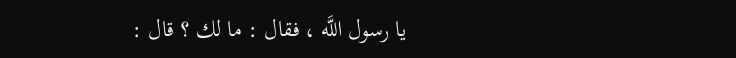يا رسول اللَّه ، فقال : ما لك ؟ قال :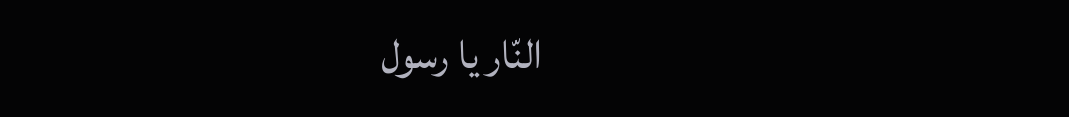النّار يا رسول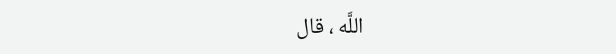اللَّه ، قال